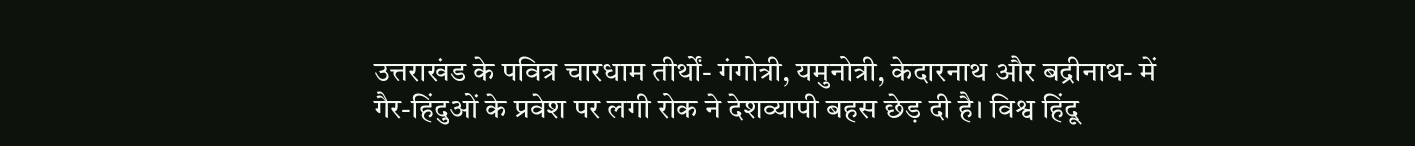उत्तराखंड के पवित्र चारधाम तीर्थों- गंगोत्री, यमुनोत्री, केदारनाथ और बद्रीनाथ- में गैर-हिंदुओं के प्रवेश पर लगी रोक ने देशव्यापी बहस छेड़ दी है। विश्व हिंदू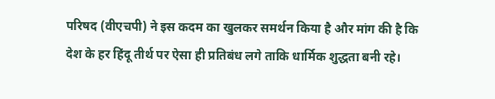परिषद (वीएचपी) ने इस कदम का खुलकर समर्थन किया है और मांग की है कि देश के हर हिंदू तीर्थ पर ऐसा ही प्रतिबंध लगे ताकि धार्मिक शुद्धता बनी रहे।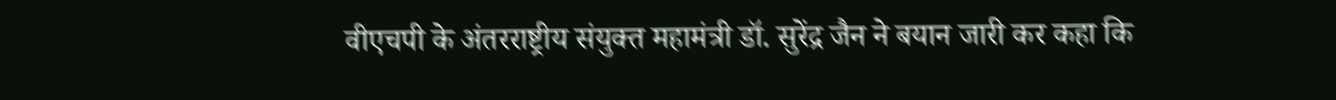वीएचपी के अंतरराष्ट्रीय संयुक्त महामंत्री डॉ. सुरेंद्र जैन ने बयान जारी कर कहा कि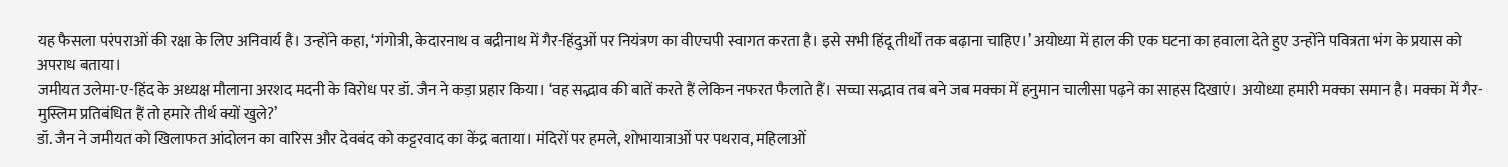यह फैसला परंपराओं की रक्षा के लिए अनिवार्य है। उन्होंने कहा, ‘गंगोत्री, केदारनाथ व बद्रीनाथ में गैर-हिंदुओं पर नियंत्रण का वीएचपी स्वागत करता है। इसे सभी हिंदू तीर्थों तक बढ़ाना चाहिए।’ अयोध्या में हाल की एक घटना का हवाला देते हुए उन्होंने पवित्रता भंग के प्रयास को अपराध बताया।
जमीयत उलेमा-ए-हिंद के अध्यक्ष मौलाना अरशद मदनी के विरोध पर डॉ. जैन ने कड़ा प्रहार किया। ‘वह सद्भाव की बातें करते हैं लेकिन नफरत फैलाते हैं। सच्चा सद्भाव तब बने जब मक्का में हनुमान चालीसा पढ़ने का साहस दिखाएं। अयोध्या हमारी मक्का समान है। मक्का में गैर-मुस्लिम प्रतिबंधित हैं तो हमारे तीर्थ क्यों खुले?’
डॉ. जैन ने जमीयत को खिलाफत आंदोलन का वारिस और देवबंद को कट्टरवाद का केंद्र बताया। मंदिरों पर हमले, शोभायात्राओं पर पथराव, महिलाओं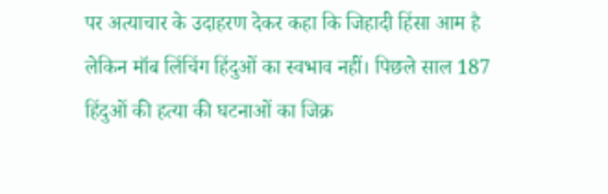पर अत्याचार के उदाहरण देकर कहा कि जिहादी हिंसा आम है लेकिन मॉब लिंचिंग हिंदुओं का स्वभाव नहीं। पिछले साल 187 हिंदुओं की हत्या की घटनाओं का जिक्र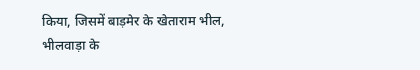किया, जिसमें बाड़मेर के खेताराम भील, भीलवाड़ा के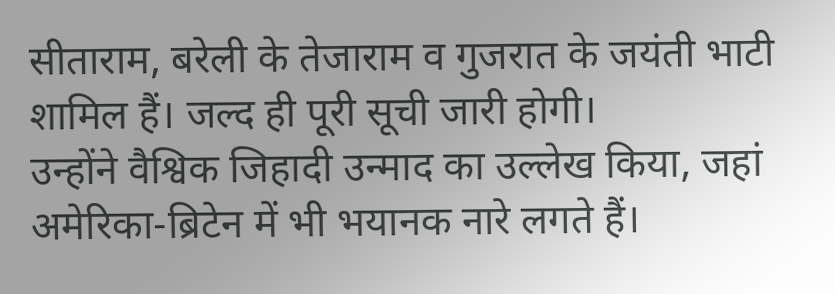सीताराम, बरेली के तेजाराम व गुजरात के जयंती भाटी शामिल हैं। जल्द ही पूरी सूची जारी होगी।
उन्होंने वैश्विक जिहादी उन्माद का उल्लेख किया, जहां अमेरिका-ब्रिटेन में भी भयानक नारे लगते हैं।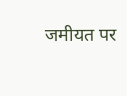जमीयत पर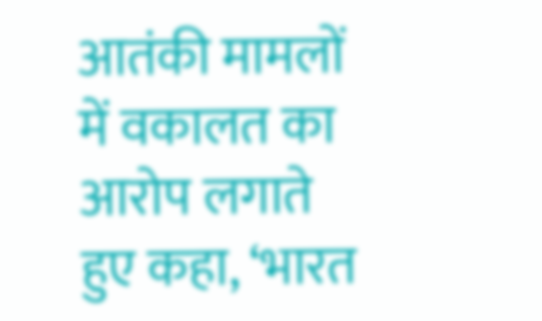आतंकी मामलों में वकालत का आरोप लगाते हुए कहा, ‘भारत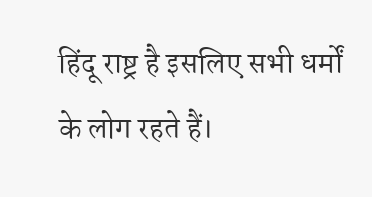हिंदू राष्ट्र है इसलिए सभी धर्मों के लोग रहते हैं।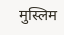मुस्लिम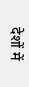देशों में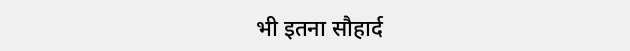भी इतना सौहार्द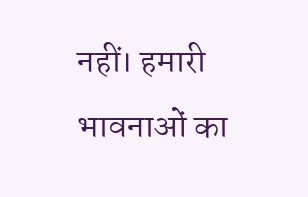नहीं। हमारी भावनाओं का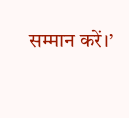सम्मान करें।’